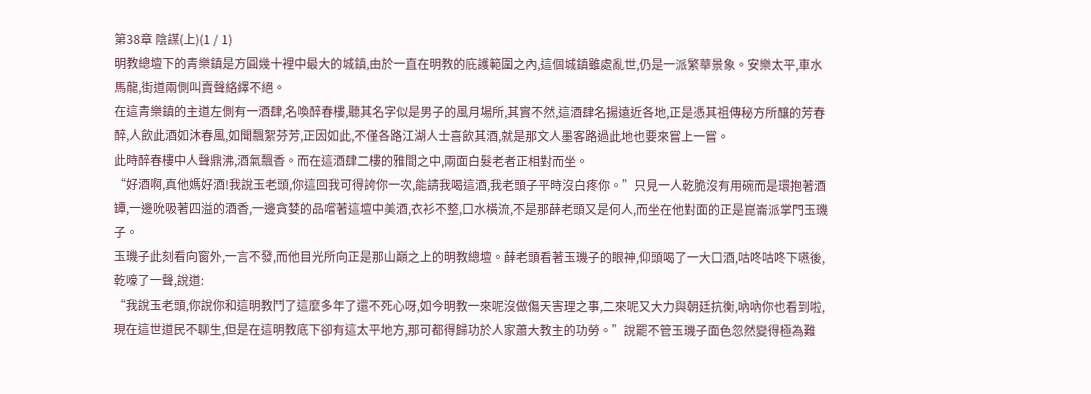第38章 陰謀(上)(1 / 1)
明教總壇下的青樂鎮是方圓幾十裡中最大的城鎮,由於一直在明教的庇護範圍之內,這個城鎮雖處亂世,仍是一派繁華景象。安樂太平,車水馬龍,街道兩側叫賣聲絡繹不絕。
在這青樂鎮的主道左側有一酒肆,名喚醉春樓,聽其名字似是男子的風月場所,其實不然,這酒肆名揚遠近各地,正是憑其祖傳秘方所釀的芳春醉,人飲此酒如沐春風,如聞飄絮芬芳,正因如此,不僅各路江湖人士喜飲其酒,就是那文人墨客路過此地也要來嘗上一嘗。
此時醉春樓中人聲鼎沸,酒氣飄香。而在這酒肆二樓的雅間之中,兩面白髮老者正相對而坐。
“好酒啊,真他媽好酒!我說玉老頭,你這回我可得誇你一次,能請我喝這酒,我老頭子平時沒白疼你。”只見一人乾脆沒有用碗而是環抱著酒罈,一邊吮吸著四溢的酒香,一邊貪婪的品嚐著這壇中美酒,衣衫不整,口水橫流,不是那薛老頭又是何人,而坐在他對面的正是崑崙派掌門玉璣子。
玉璣子此刻看向窗外,一言不發,而他目光所向正是那山巔之上的明教總壇。薛老頭看著玉璣子的眼神,仰頭喝了一大口酒,咕咚咕咚下嚥後,乾嚎了一聲,說道:
“我說玉老頭,你說你和這明教鬥了這麼多年了還不死心呀,如今明教一來呢沒做傷天害理之事,二來呢又大力與朝廷抗衡,吶吶你也看到啦,現在這世道民不聊生,但是在這明教底下卻有這太平地方,那可都得歸功於人家蕭大教主的功勞。”說罷不管玉璣子面色忽然變得極為難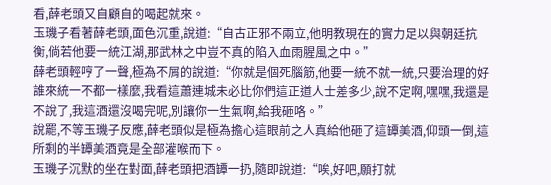看,薛老頭又自顧自的喝起就來。
玉璣子看著薛老頭,面色沉重,說道:“自古正邪不兩立,他明教現在的實力足以與朝廷抗衡,倘若他要一統江湖,那武林之中豈不真的陷入血雨腥風之中。”
薛老頭輕哼了一聲,極為不屑的說道:“你就是個死腦筋,他要一統不就一統,只要治理的好誰來統一不都一樣麼,我看這蕭連城未必比你們這正道人士差多少,說不定啊,嘿嘿,我還是不說了,我這酒還沒喝完呢,別讓你一生氣啊,給我砸咯。”
說罷,不等玉璣子反應,薛老頭似是極為擔心這眼前之人真給他砸了這罈美酒,仰頭一倒,這所剩的半罈美酒竟是全部灌喉而下。
玉璣子沉默的坐在對面,薛老頭把酒罈一扔,隨即說道:“唉,好吧,願打就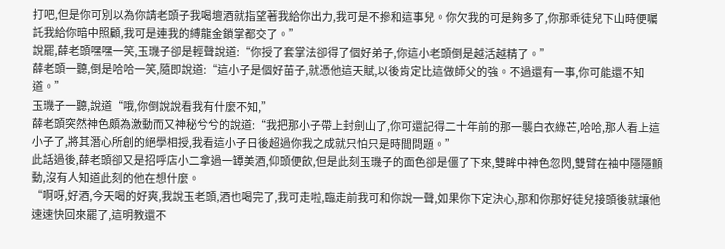打吧,但是你可別以為你請老頭子我喝壇酒就指望著我給你出力,我可是不摻和這事兒。你欠我的可是夠多了,你那乖徒兒下山時便囑託我給你暗中照顧,我可是連我的縛龍金鎖掌都交了。”
說罷,薛老頭嘿嘿一笑,玉璣子卻是輕聲說道:“你授了套掌法卻得了個好弟子,你這小老頭倒是越活越精了。”
薛老頭一聽,倒是哈哈一笑,隨即說道:“這小子是個好苗子,就憑他這天賦,以後肯定比這做師父的強。不過還有一事,你可能還不知道。”
玉璣子一聽,說道“哦,你倒說說看我有什麼不知,”
薛老頭突然神色頗為激動而又神秘兮兮的說道:“我把那小子帶上封劍山了,你可還記得二十年前的那一襲白衣綠芒,哈哈,那人看上這小子了,將其潛心所創的絕學相授,我看這小子日後超過你我之成就只怕只是時間問題。”
此話過後,薛老頭卻又是招呼店小二拿過一罈美酒,仰頭便飲,但是此刻玉璣子的面色卻是僵了下來,雙眸中神色忽閃,雙臂在袖中隱隱顫動,沒有人知道此刻的他在想什麼。
“啊呀,好酒,今天喝的好爽,我說玉老頭,酒也喝完了,我可走啦,臨走前我可和你說一聲,如果你下定決心,那和你那好徒兒接頭後就讓他速速快回來罷了,這明教還不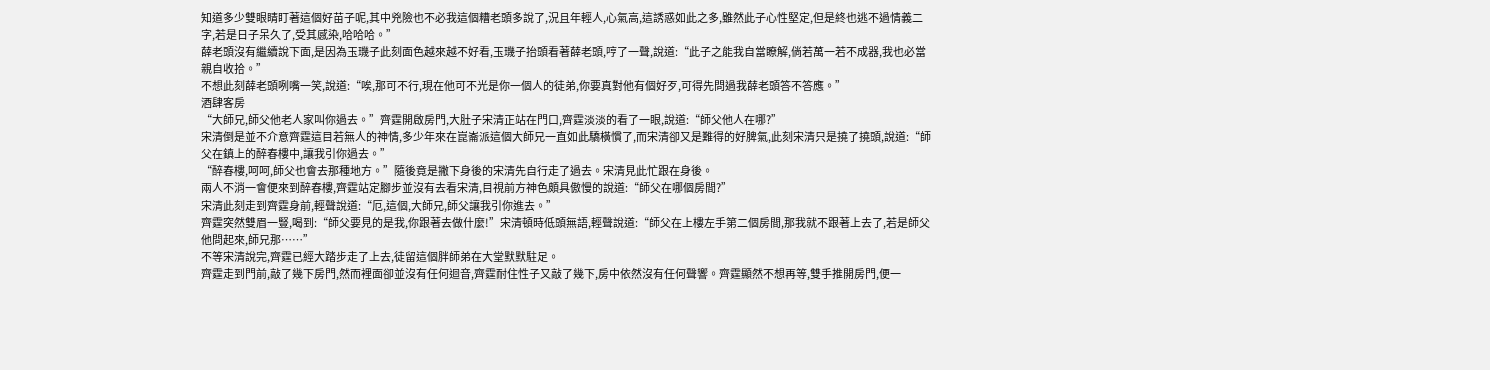知道多少雙眼睛盯著這個好苗子呢,其中兇險也不必我這個糟老頭多說了,況且年輕人,心氣高,這誘惑如此之多,雖然此子心性堅定,但是終也逃不過情義二字,若是日子呆久了,受其感染,哈哈哈。”
薛老頭沒有繼續說下面,是因為玉璣子此刻面色越來越不好看,玉璣子抬頭看著薛老頭,哼了一聲,說道:“此子之能我自當瞭解,倘若萬一若不成器,我也必當親自收拾。”
不想此刻薛老頭咧嘴一笑,說道:“唉,那可不行,現在他可不光是你一個人的徒弟,你要真對他有個好歹,可得先問過我薛老頭答不答應。”
酒肆客房
“大師兄,師父他老人家叫你過去。”齊霆開啟房門,大肚子宋清正站在門口,齊霆淡淡的看了一眼,說道:“師父他人在哪?”
宋清倒是並不介意齊霆這目若無人的神情,多少年來在崑崙派這個大師兄一直如此驕橫慣了,而宋清卻又是難得的好脾氣,此刻宋清只是撓了撓頭,說道:“師父在鎮上的醉春樓中,讓我引你過去。”
“醉春樓,呵呵,師父也會去那種地方。”隨後竟是撇下身後的宋清先自行走了過去。宋清見此忙跟在身後。
兩人不消一會便來到醉春樓,齊霆站定腳步並沒有去看宋清,目視前方神色頗具傲慢的說道:“師父在哪個房間?”
宋清此刻走到齊霆身前,輕聲說道:“厄,這個,大師兄,師父讓我引你進去。”
齊霆突然雙眉一豎,喝到:“師父要見的是我,你跟著去做什麼!”宋清頓時低頭無語,輕聲說道:“師父在上樓左手第二個房間,那我就不跟著上去了,若是師父他問起來,師兄那……”
不等宋清說完,齊霆已經大踏步走了上去,徒留這個胖師弟在大堂默默駐足。
齊霆走到門前,敲了幾下房門,然而裡面卻並沒有任何迴音,齊霆耐住性子又敲了幾下,房中依然沒有任何聲響。齊霆顯然不想再等,雙手推開房門,便一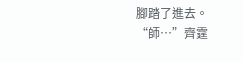腳踏了進去。
“師…”齊霆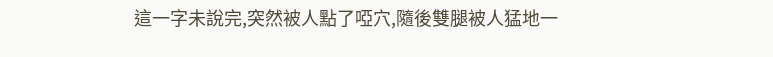這一字未說完,突然被人點了啞穴,隨後雙腿被人猛地一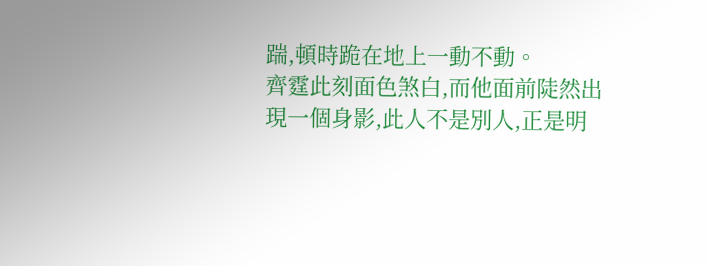踹,頓時跪在地上一動不動。
齊霆此刻面色煞白,而他面前陡然出現一個身影,此人不是別人,正是明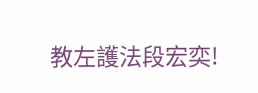教左護法段宏奕!